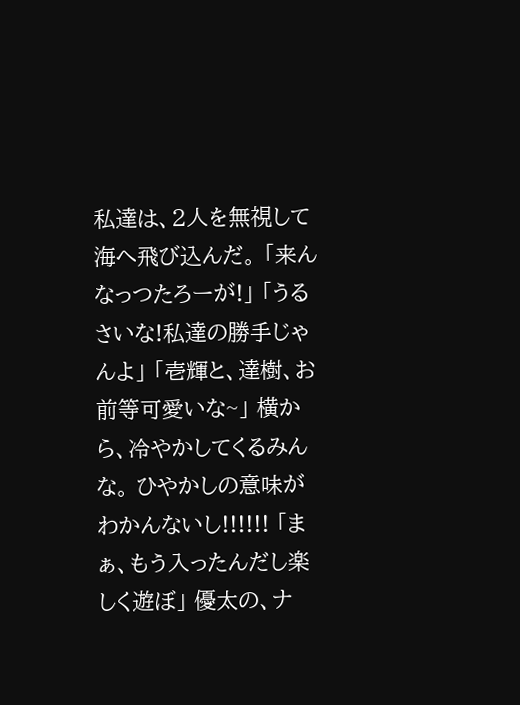私達は、2人を無視して海へ飛び込んだ。 「来んなっつたろーが!」 「うるさいな!私達の勝手じゃんよ」 「壱輝と、達樹、お前等可愛いな~」 横から、冷やかしてくるみんな。 ひやかしの意味がわかんないし!!!!!! 「まぁ、もう入ったんだし楽しく遊ぼ」 優太の、ナ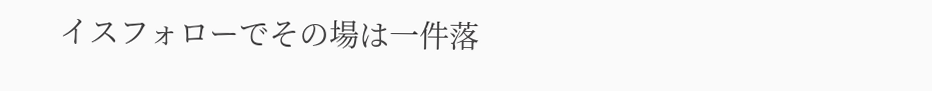イスフォローでその場は一件落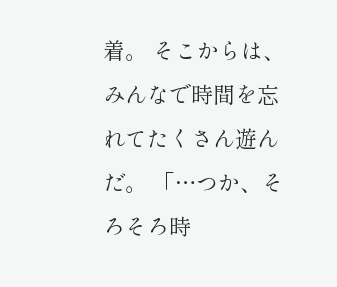着。 そこからは、みんなで時間を忘れてたくさん遊んだ。 「…つか、そろそろ時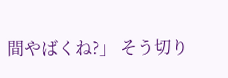間やばくね?」 そう切り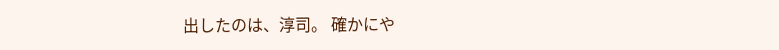出したのは、淳司。 確かにや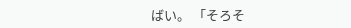ばい。 「そろそ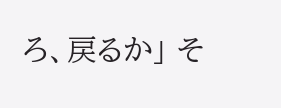ろ、戻るか」 そ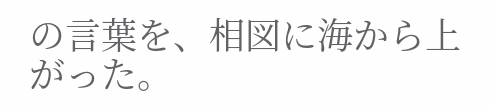の言葉を、相図に海から上がった。